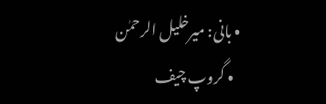• بانی: میرخلیل الرحمٰن
  • گروپ چیف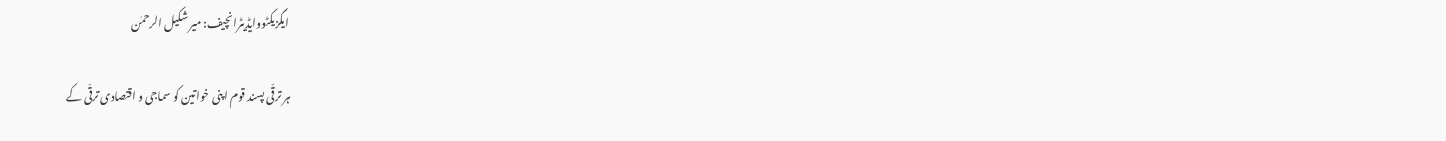ایگزیکٹووایڈیٹرانچیف: میر شکیل الرحمٰن

ہر ترقّی پسند قوم اپنی خواتین کو سماجی و اقتصادی ترقّی کے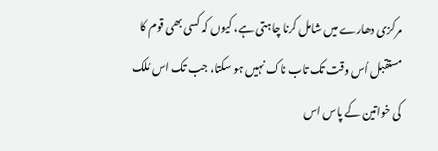مرکزی دھارے میں شامل کرنا چاہتی ہے، کیوں کہ کسی بھی قوم کا مستقبل اُس وقت تک تاب ناک نہیں ہو سکتا، جب تک اس مُلک کی خواتین کے پاس اس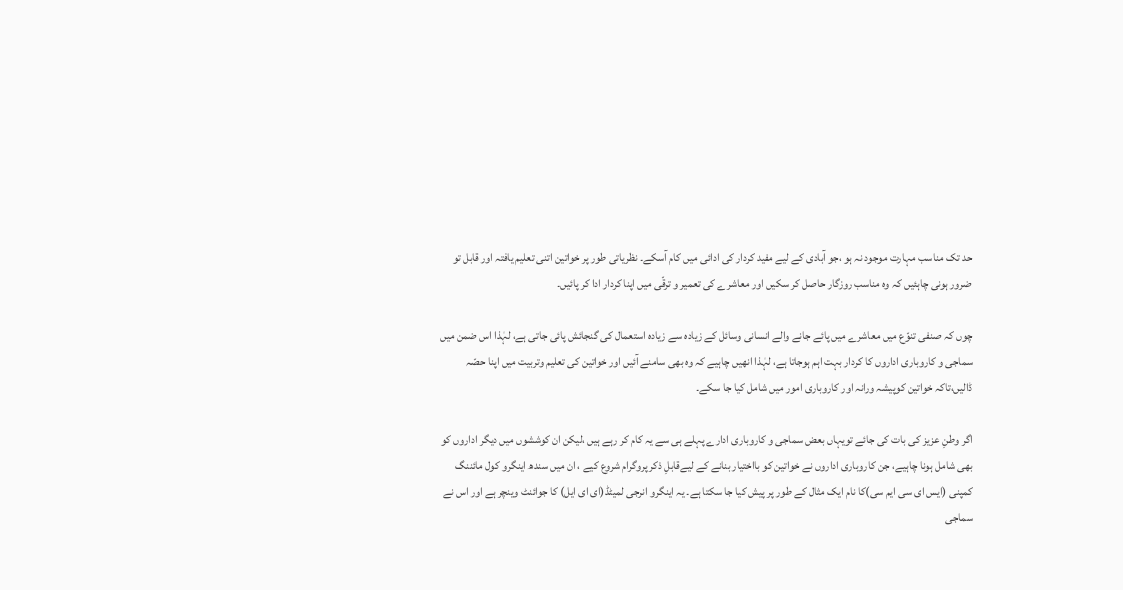حد تک مناسب مہارت موجود نہ ہو ،جو آبادی کے لیے مفید کردار کی ادائی میں کام آسکے۔ نظریاتی طور پر خواتین اتنی تعلیم یافتہ اور قابل تو ضرور ہونی چاہئیں کہ وہ مناسب روزگار حاصل کر سکیں اور معاشرے کی تعمیر و ترقّی میں اپنا کردار ادا کر پائیں۔

چوں کہ صنفی تنوّع میں معاشرے میں پائے جانے والے انسانی وسائل کے زیادہ سے زیادہ استعمال کی گنجائش پائی جاتی ہے، لہٰذا اس ضمن میں سماجی و کاروباری اداروں کا کردار بہت اہم ہوجاتا ہے، لہٰذا انھیں چاہیے کہ وہ بھی سامنے آئیں اور خواتین کی تعلیم وتربیت میں اپنا حصّہ ڈالیں،تاکہ خواتین کوپیشہ ورانہ اور کاروباری امور میں شامل کیا جا سکے۔

اگر وطنِ عزیز کی بات کی جائے تویہاں بعض سماجی و کاروباری ادارے پہلے ہی سے یہ کام کر رہے ہیں ،لیکن ان کوششوں میں دیگر اداروں کو بھی شامل ہونا چاہیے، جن کاروباری اداروں نے خواتین کو بااختیار بنانے کے لیےقابلِ ذکر پروگرام شروع کیے ، ان میں سندھ اینگرو کول مائننگ کمپنی (ایس ای سی ایم سی)کا نام ایک مثال کے طور پر پیش کیا جا سکتا ہے۔ یہ اینگرو انرجی لمیٹڈ(ای ای ایل) کا جوائنٹ وینچر ہے اور اس نے سماجی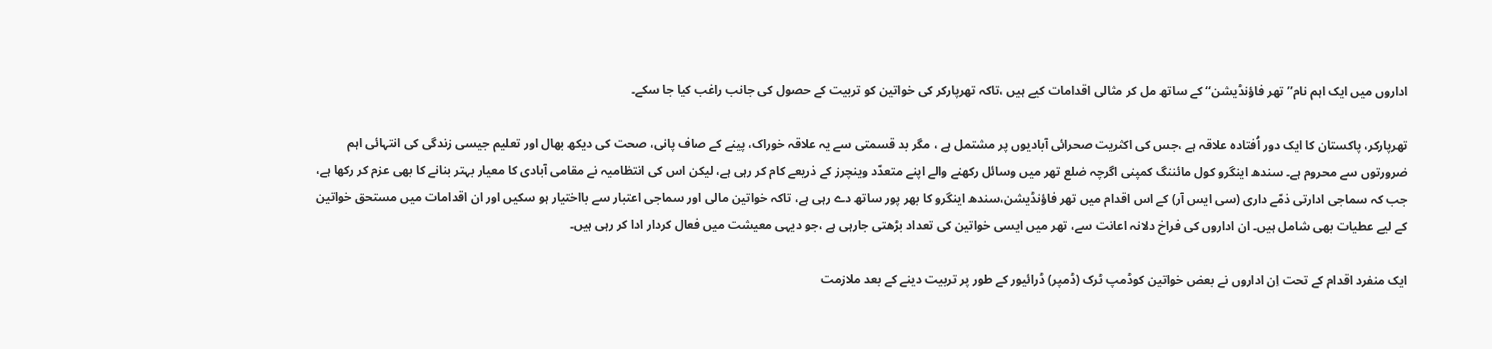اداروں میں ایک اہم نام’’ تھر فاؤنڈیشن‘‘ کے ساتھ مل کر مثالی اقدامات کیے ہیں ،تاکہ تھرپارکر کی خواتین کو تربیت کے حصول کی جانب راغب کیا جا سکے۔

تھرپارکر، پاکستان کا ایک دور اُفتادہ علاقہ ہے ،جس کی اکثریت صحرائی آبادیوں پر مشتمل ہے ، مگر بد قسمتی سے یہ علاقہ خوراک، پینے کے صاف پانی، صحت کی دیکھ بھال اور تعلیم جیسی زندگی کی انتہائی اہم ضرورتوں سے محروم ہے۔ سندھ اینگرو کول مائننگ کمپنی اگرچہ ضلع تھر میں وسائل رکھنے والے اپنے متعدّد وینچرز کے ذریعے کام کر رہی ہے، لیکن اس کی انتظامیہ نے مقامی آبادی کا معیار بہتر بنانے کا بھی عزم کر رکھا ہے، جب کہ سماجی ادارتی ذمّے داری (سی ایس آر) کے اس اقدام میں تھر فاؤنڈیشن،سندھ اینگرو کا بھر پور ساتھ دے رہی ہے، تاکہ خواتین مالی اور سماجی اعتبار سے بااختیار ہو سکیں اور ان اقدامات میں مستحق خواتین کے لیے عطیات بھی شامل ہیں۔ ان اداروں کی فراخ دلانہ اعانت سے، تھر میں ایسی خواتین کی تعداد بڑھتی جارہی ہے ،جو دیہی معیشت میں فعال کردار ادا کر رہی ہیں۔

ایک منفرد اقدام کے تحت اِن اداروں نے بعض خواتین کوڈمپ ٹرک (ڈمپر) ڈرائیور کے طور پر تربیت دینے کے بعد ملازمت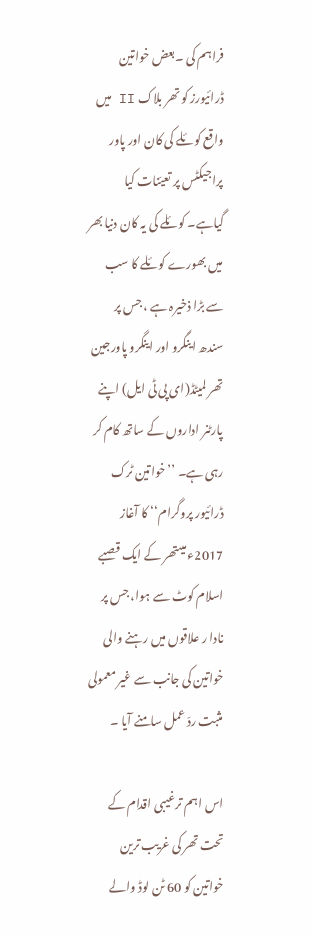فراہم کی ۔بعض خواتین ڈرائیورز کو تھر بلاک II میں واقع کوئلے کی کان اور پاور پراجیکٹس پر تعیّنات کیا گیاہے۔ کوئلے کی یہ کان دنیا بھر میں بھورے کوئلے کا سب سے بڑا ذخیرہ ہے ، جس پر سندھ اینگرو اور اینگرو پاورجین تھر لمیٹڈ(ای پی ٹی ایل) اپنے پارٹنر اداروں کے ساتھ کام کر رہی ہے۔ ’’خواتین ٹرک ڈرائیور پروگرام‘‘ کا آغاز 2017ء میںتھر کے ایک قصبے اسلام کوٹ سے ہوا، جس پر نادا ر علاقوں میں رہنے والی خواتین کی جانب سے غیر معمولی مثبت ردّ عمل سامنے آیا ۔

اس اہم ترغیبی اقدام کے تحت تھر کی غریب ترین خواتین کو 60 ٹن لوڈ والے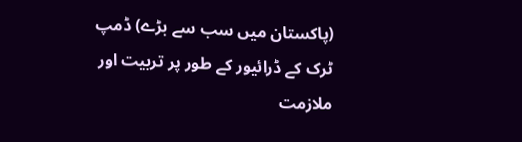(پاکستان میں سب سے بڑے) ڈمپ ٹرک کے ڈرائیور کے طور پر تربیت اور ملازمت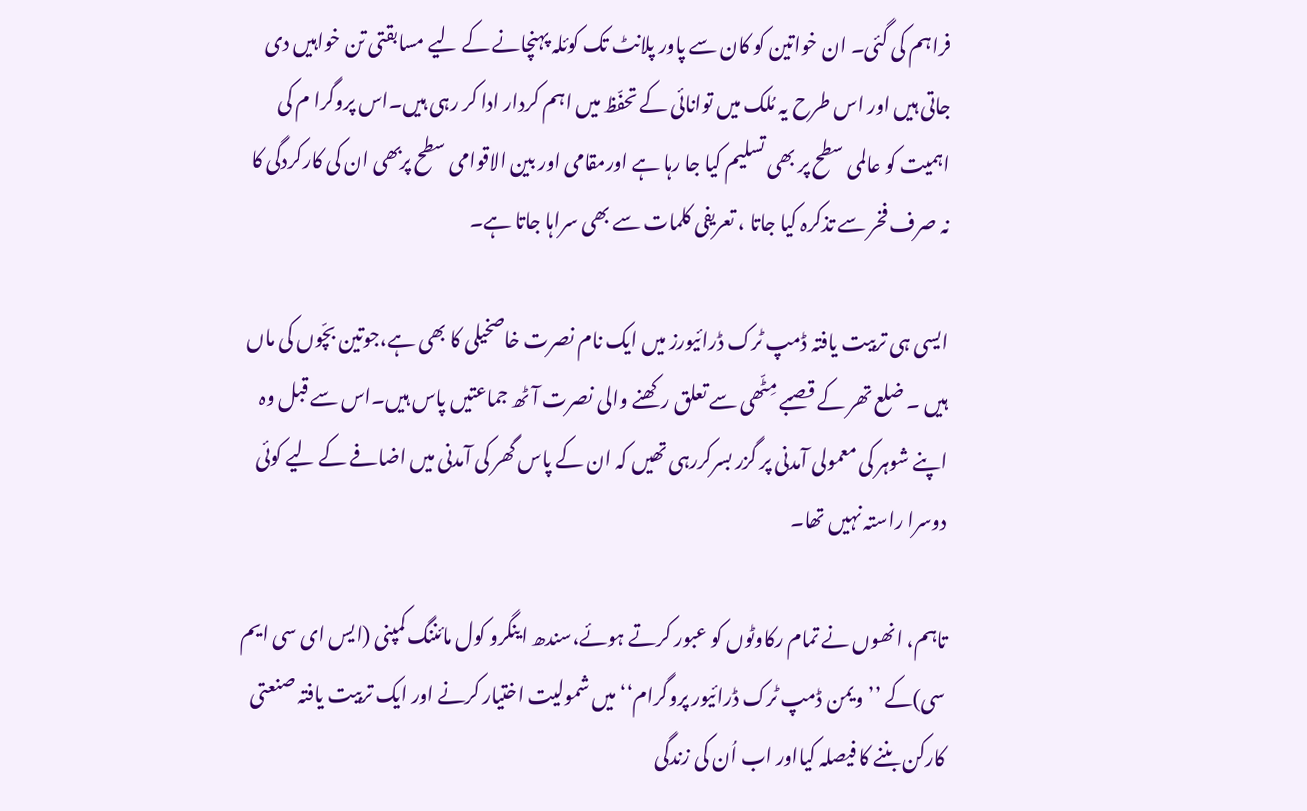فراہم کی گئی۔ ان خواتین کو کان سے پاور پلانٹ تک کوئلہ پہنچانے کے لیے مسابقتی تن خواہیں دی جاتی ہیں اور اس طرح یہ مُلک میں توانائی کے تحفّظ میں اہم کردار ادا کر رہی ہیں۔اس پروگرا م کی اہمیت کو عالمی سطح پر بھی تسلیم کیا جا رہا ہے اورمقامی اور بین الاقوامی سطح پربھی ان کی کارکردگی کا نہ صرف فخر سے تذکرہ کیا جاتا ، تعریفی کلمات سے بھی سراہا جاتا ہے۔

ایسی ہی تربیت یافتہ ڈمپ ٹرک ڈرائیورز میں ایک نام نصرت خاصخیلی کا بھی ہے،جوتین بچّوں کی ماں ہیں ۔ ضلع تھر کے قصبے مِٹّھی سے تعلق رکھنے والی نصرت آٹھ جماعتیں پاس ہیں۔اس سے قبل وہ اپنے شوہر کی معمولی آمدنی پر گزر بسرکررہی تھیں کہ ان کے پاس گھر کی آمدنی میں اضافے کے لیے کوئی دوسرا راستہ نہیں تھا۔

تاہم، انھوں نے تمام رکاوٹوں کو عبور کرتے ہوئے،سندھ اینگرو کول مائننگ کمپنی (ایس ای سی ایم سی)کے ’’ویمن ڈمپ ٹرک ڈرائیور پروگرام‘‘ میں شمولیت اختیار کرنے اور ایک تربیت یافتہ صنعتی کارکن بننے کا فیصلہ کیااور اب اُن کی زندگی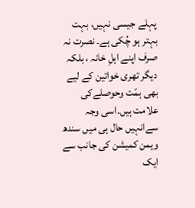پہلے جیسی نہیں، بہت بہتر ہو چُکی ہے۔ نصرت نہ صرف اپنے اہلِ خانہ ، بلکہ دیگر تھری خواتین کے لیے بھی ہمّت وحوصلےکی علامت ہیں۔اسی وجہ سےانہیں حال ہی میں سندھ ویمن کمیشن کی جانب سے ایک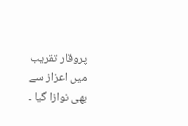پروقار تقریب میں اعزاز سے بھی نوازا گیا ۔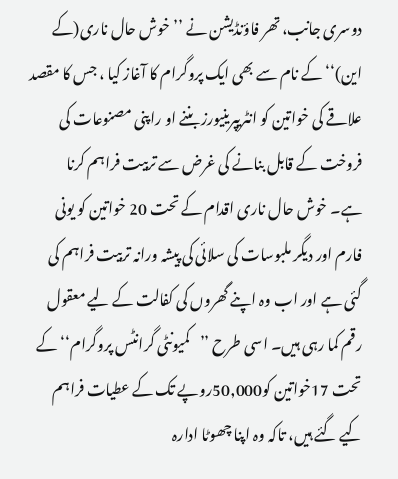دوسری جانب، تھر فاؤنڈیشن نے ’’خوش حال ناری(کے این)‘‘کے نام سے بھی ایک پروگرام کا آغاز کیا ، جس کا مقصد علاقے کی خواتین کو انٹریپرینیورز بننے او راپنی مصنوعات کی فروخت کے قابل بنانے کی غرض سے تربیت فراہم کرنا ہے۔ خوش حال ناری اقدام کے تحت 20 خواتین کو یونی فارم اور دیگر ملبوسات کی سلائی کی پیشہ ورانہ تربیت فراہم کی گئی ہے اور اب وہ اپنے گھروں کی کفالت کے لیے معقول رقم کما رہی ہیں۔ اسی طرح ’’کمیونٹی گرانٹس پروگرام‘‘ کے تحت 17خواتین کو50,000روپے تک کے عطیات فراہم کیے گئے ہیں، تاکہ وہ اپنا چھوٹا ادارہ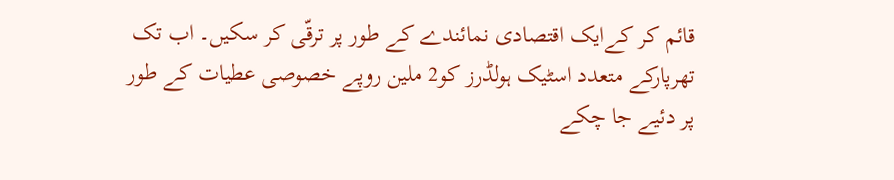قائم کر کےایک اقتصادی نمائندے کے طور پر ترقّی کر سکیں۔ اب تک تھرپارکے متعدد اسٹیک ہولڈرز کو2 ملین روپے خصوصی عطیات کے طور پر دئیے جا چکے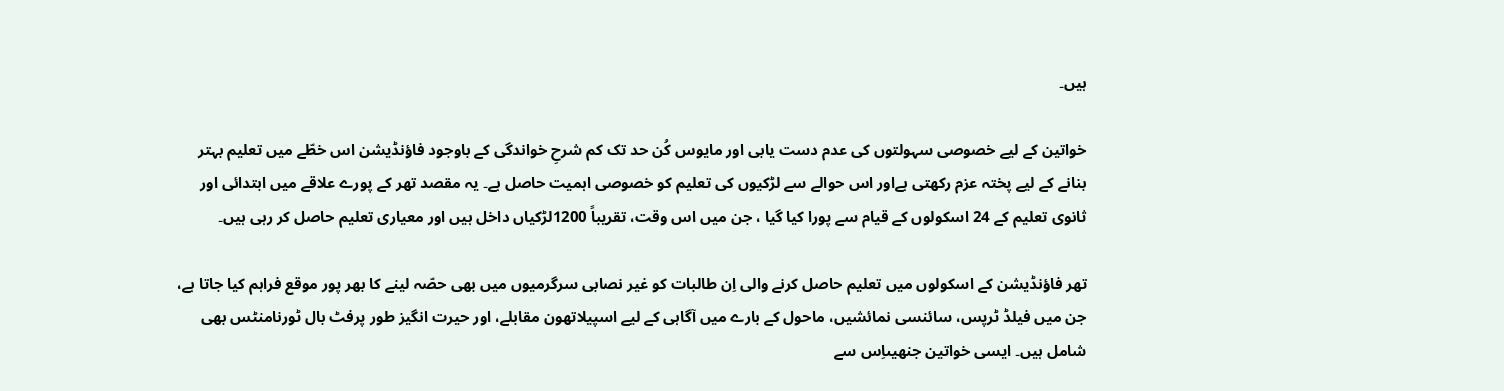ہیں۔

خواتین کے لیے خصوصی سہولتوں کی عدم دست یابی اور مایوس کُن حد تک کم شرحِ خواندگی کے باوجود فاؤنڈیشن اس خطّے میں تعلیم بہتر بنانے کے لیے پختہ عزم رکھتی ہےاور اس حوالے سے لڑکیوں کی تعلیم کو خصوصی اہمیت حاصل ہے۔ یہ مقصد تھر کے پورے علاقے میں ابتدائی اور ثانوی تعلیم کے 24 اسکولوں کے قیام سے پورا کیا گیا ، جن میں اس وقت، تقریباً 1200لڑکیاں داخل ہیں اور معیاری تعلیم حاصل کر رہی ہیں۔

تھر فاؤنڈیشن کے اسکولوں میں تعلیم حاصل کرنے والی اِن طالبات کو غیر نصابی سرگرمیوں میں بھی حصّہ لینے کا بھر پور موقع فراہم کیا جاتا ہے، جن میں فیلڈ ٹرپس، سائنسی نمائشیں، ماحول کے بارے میں آگاہی کے لیے اسپیلاتھون مقابلے، اور حیرت انگیز طور پرفٹ بال ٹورنامنٹس بھی شامل ہیں۔ ایسی خواتین جنھیںاِس سے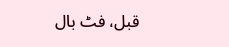قبل، فٹ بال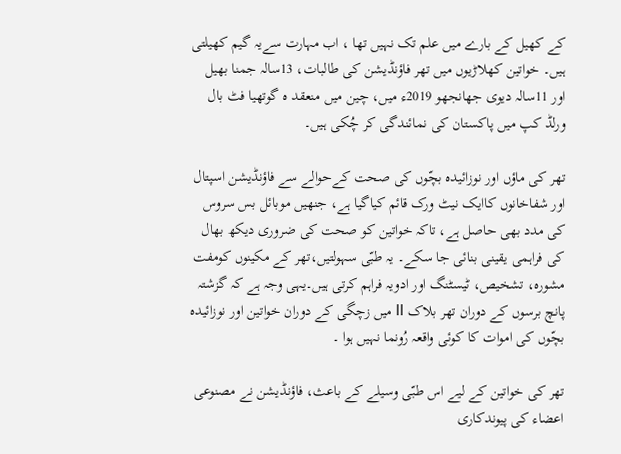کے کھیل کے بارے میں علم تک نہیں تھا ، اب مہارت سےیہ گیم کھیلتی ہیں۔ خواتین کھلاڑیوں میں تھر فاؤنڈیشن کی طالبات، 13سالہ جمنا بھیل اور 11سالہ دیوی جھانجھو 2019ء میں، چین میں منعقد ہ گوتھیا فٹ بال ورلڈ کپ میں پاکستان کی نمائندگی کر چُکی ہیں۔

تھر کی ماؤں اور نوزائیدہ بچّوں کی صحت کےحوالے سے فاؤنڈیشن اسپتال اور شفاخانوں کاایک نیٹ ورک قائم کیاگیا ہے، جنھیں موبائل بس سروس کی مدد بھی حاصل ہے، تاکہ خواتین کو صحت کی ضروری دیکھ بھال کی فراہمی یقینی بنائی جا سکے۔ یہ طبّی سہولتیں،تھر کے مکینوں کومفت مشورہ، تشخیص، ٹیسٹنگ اور ادویہ فراہم کرتی ہیں۔یہی وجہ ہے کہ گزشتہ پانچ برسوں کے دوران تھر بلاک II میں زچگی کے دوران خواتین اور نوزائیدہ بچّوں کی اموات کا کوئی واقعہ رُونما نہیں ہوا ۔

تھر کی خواتین کے لیے اس طبّی وسیلے کے باعث، فاؤنڈیشن نے مصنوعی اعضاء کی پیوندکاری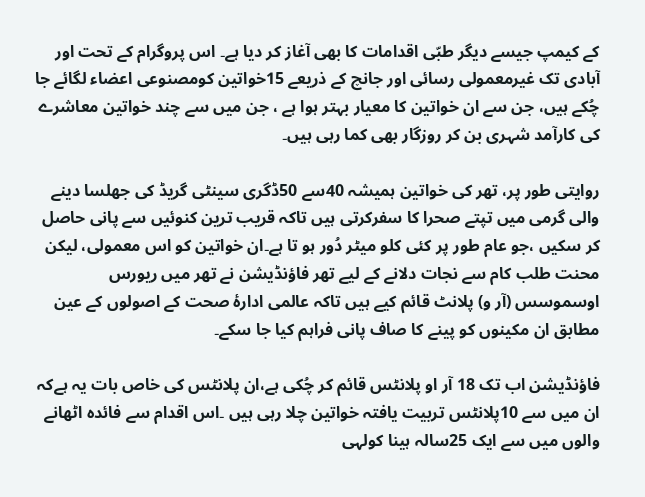کے کیمپ جیسے دیگر طبّی اقدامات کا بھی آغاز کر دیا ہے۔ اس پروگرام کے تحت اور آبادی تک غیرمعمولی رسائی اور جانچ کے ذریعے 15خواتین کومصنوعی اعضاء لگائے جا چُکے ہیں، جن سے ان خواتین کا معیار بہتر ہوا ہے ، جن میں سے چند خواتین معاشرے کی کارآمد شہری بن کر روزگار بھی کما رہی ہیں۔

روایتی طور پر، تھر کی خواتین ہمیشہ 40سے 50ڈگری سینٹی گریڈ کی جھلسا دینے والی گرمی میں تپتے صحرا کا سفرکرتی ہیں تاکہ قریب ترین کنوئیں سے پانی حاصل کر سکیں ،جو عام طور پر کئی کلو میٹر دُور ہو تا ہے۔ان خواتین کو اس معمولی، لیکن محنت طلب کام سے نجات دلانے کے لیے تھر فاؤنڈیشن نے تھر میں ریورس اوسموسس (آر و) پلانٹ قائم کیے ہیں تاکہ عالمی ادارۂ صحت کے اصولوں کے عین مطابق ان مکینوں کو پینے کا صاف پانی فراہم کیا جا سکے۔

فاؤنڈیشن اب تک 18 آر او پلانٹس قائم کر چُکی ہے،ان پلانٹس کی خاص بات یہ ہےکہ ان میں سے 10پلانٹس تربیت یافتہ خواتین چلا رہی ہیں ۔اس اقدام سے فائدہ اٹھانے والوں میں سے ایک 25سالہ ہینا کولہی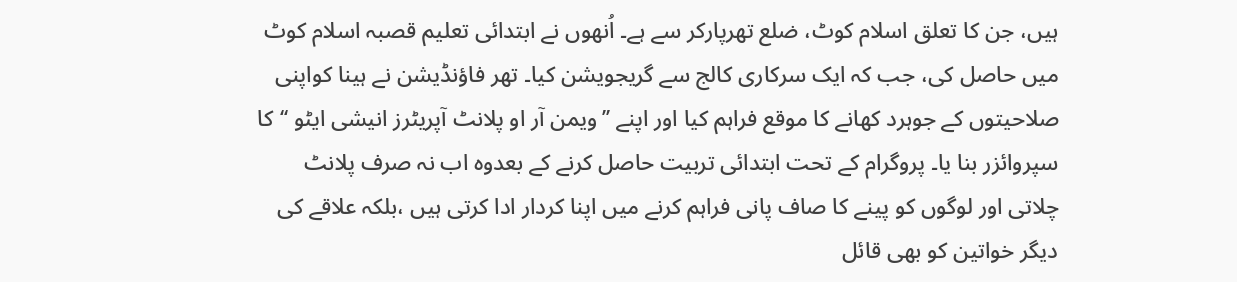ہیں، جن کا تعلق اسلام کوٹ، ضلع تھرپارکر سے ہے۔ اُنھوں نے ابتدائی تعلیم قصبہ اسلام کوٹ میں حاصل کی، جب کہ ایک سرکاری کالج سے گریجویشن کیا۔ تھر فاؤنڈیشن نے ہینا کواپنی صلاحیتوں کے جوہرد کھانے کا موقع فراہم کیا اور اپنے ’’ویمن آر او پلانٹ آپریٹرز انیشی ایٹو ‘‘کا سپروائزر بنا یا۔ پروگرام کے تحت ابتدائی تربیت حاصل کرنے کے بعدوہ اب نہ صرف پلانٹ چلاتی اور لوگوں کو پینے کا صاف پانی فراہم کرنے میں اپنا کردار ادا کرتی ہیں ،بلکہ علاقے کی دیگر خواتین کو بھی قائل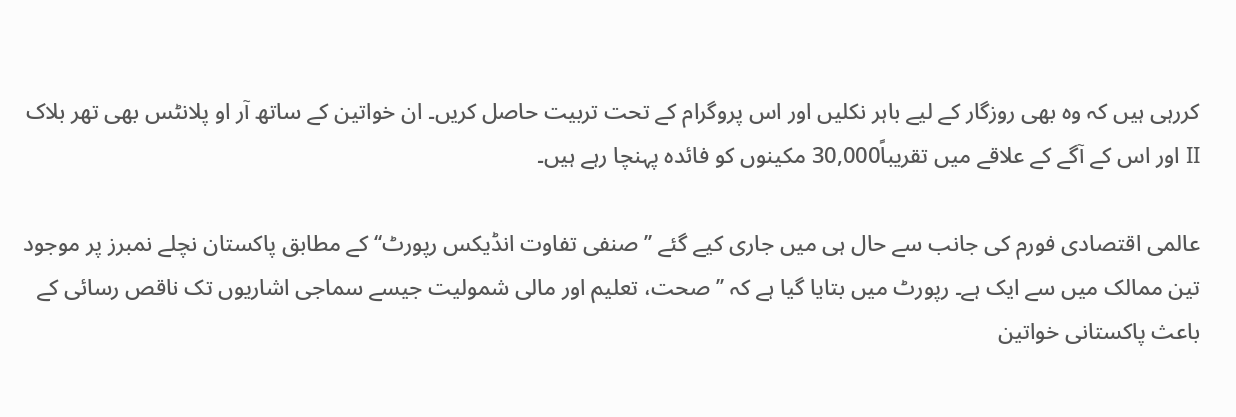کررہی ہیں کہ وہ بھی روزگار کے لیے باہر نکلیں اور اس پروگرام کے تحت تربیت حاصل کریں۔ ان خواتین کے ساتھ آر او پلانٹس بھی تھر بلاک II اور اس کے آگے کے علاقے میں تقریباً30,000 مکینوں کو فائدہ پہنچا رہے ہیں۔

عالمی اقتصادی فورم کی جانب سے حال ہی میں جاری کیے گئے ’’صنفی تفاوت انڈیکس رپورٹ‘‘کے مطابق پاکستان نچلے نمبرز پر موجود تین ممالک میں سے ایک ہے۔ رپورٹ میں بتایا گیا ہے کہ ’’صحت، تعلیم اور مالی شمولیت جیسے سماجی اشاریوں تک ناقص رسائی کے باعث پاکستانی خواتین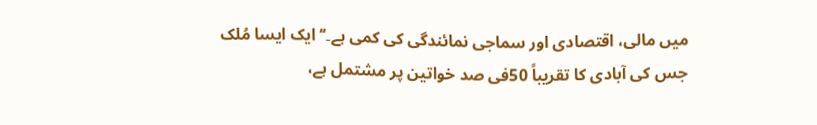میں مالی، اقتصادی اور سماجی نمائندگی کی کمی ہے۔‘‘ ایک ایسا مُلک جس کی آبادی کا تقریباً 50فی صد خواتین پر مشتمل ہے،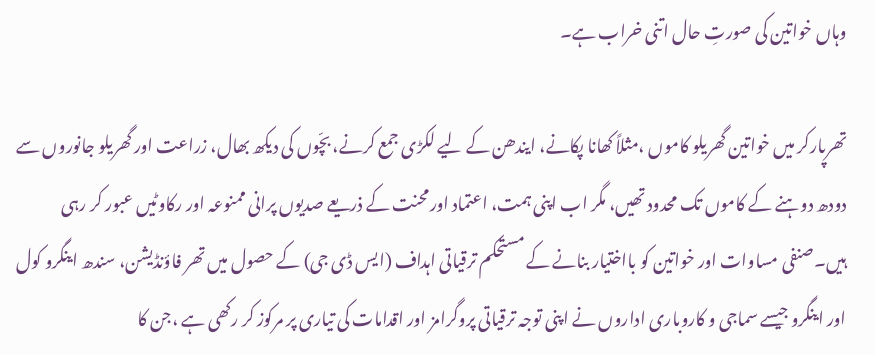وہاں خواتین کی صورتِ حال اتنی خراب ہے۔

تھرپارکر میں خواتین گھریلو کاموں ،مثلاً کھانا پکانے، ایندھن کے لیے لکڑی جمع کرنے، بچّوں کی دیکھ بھال، زراعت اور گھریلو جانوروں سے دودھ دوہنے کے کاموں تک محدود تھیں، مگر اب اپنی ہمت، اعتماد اورمحنت کے ذریعے صدیوں پرانی ممنوعہ اور رکاوٹیں عبور کر رہی ہیں۔صنفی مساوات اور خواتین کو بااختیار بنانے کے مستحکم ترقیاتی اہداف (ایس ڈی جی) کے حصول میں تھر فاؤنڈیشن، سندھ اینگرو کول اور اینگرو جیسے سماجی و کاروباری اداروں نے اپنی توجہ ترقیاتی پروگرامز اور اقدامات کی تیاری پر مرکوز کر رکھی ہے ،جن کا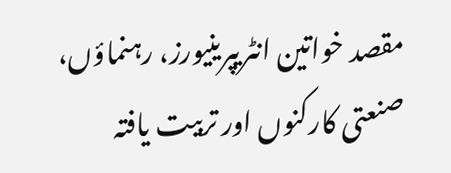مقصد خواتین انٹریپرینیورز، رہنماؤں، صنعتی کارکنوں اور تربیت یافتہ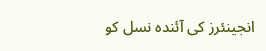انجینئرز کی آئندہ نسل کو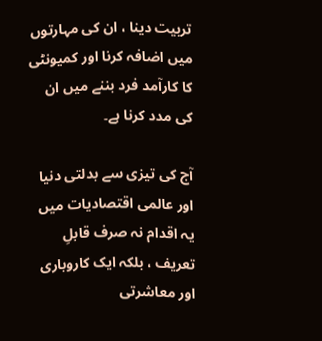تربیت دینا ، ان کی مہارتوں میں اضافہ کرنا اور کمیونٹی کا کارآمد فرد بننے میں ان کی مدد کرنا ہے۔

آج کی تیزی سے بدلتی دنیا اور عالمی اقتصادیات میں یہ اقدام نہ صرف قابلِ تعریف ، بلکہ ایک کاروباری اور معاشرتی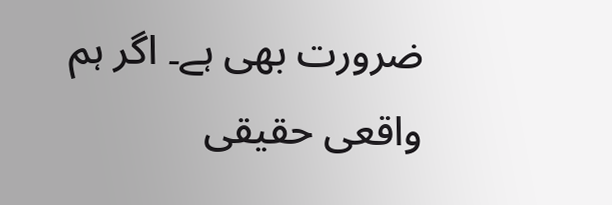ضرورت بھی ہے۔ اگر ہم واقعی حقیقی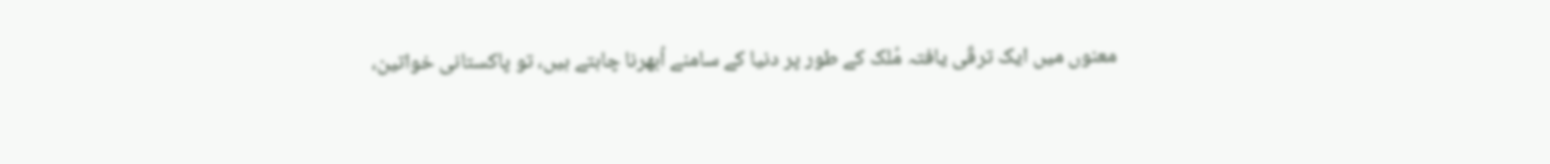معنوں میں ایک ترقّی یافتہ مُلک کے طور پر دنیا کے سامنے اُبھرنا چاہتے ہیں، تو پاکستانی خواتین،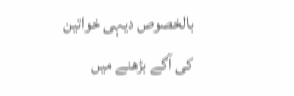بالخصوص دیہی خواتین کی آگے بڑھنے میں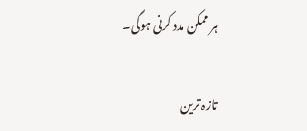ہر ممکن مدد کرنی ہوگی۔

تازہ ترین